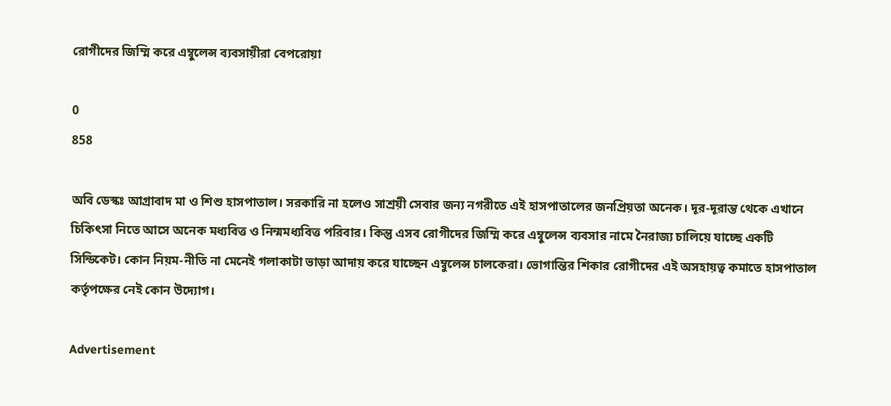রোগীদের জিম্মি করে এম্বুলেন্স ব্যবসায়ীরা বেপরোয়া

0
858

অবি ডেস্কঃ আগ্রাবাদ মা ও শিশু হাসপাতাল। সরকারি না হলেও সাশ্রয়ী সেবার জন্য নগরীতে এই হাসপাতালের জনপ্রিয়তা অনেক। দূর-দূরান্ত থেকে এখানে চিকিৎসা নিতে আসে অনেক মধ্যবিত্ত ও নিন্মমধ্যবিত্ত পরিবার। কিন্তু এসব রোগীদের জিম্মি করে এম্বুলেন্স ব্যবসার নামে নৈরাজ্য চালিয়ে যাচ্ছে একটি সিন্ডিকেট। কোন নিয়ম-নীতি না মেনেই গলাকাটা ভাড়া আদায় করে যাচ্ছেন এম্বুলেন্স চালকেরা। ভোগান্তির শিকার রোগীদের এই অসহায়ত্ব কমাতে হাসপাতাল কর্তৃপক্ষের নেই কোন উদ্যোগ।

Advertisement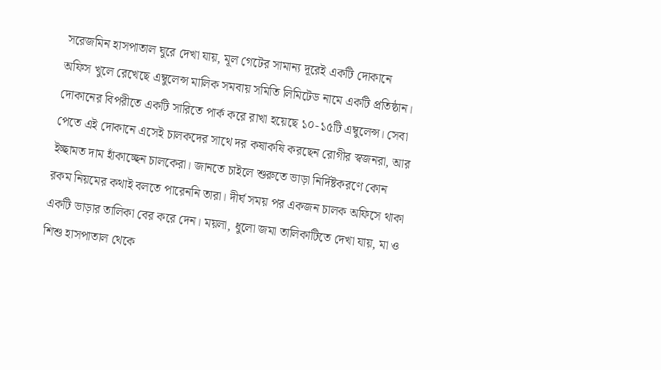সরেজমিন হাসপাতাল ঘুরে দেখা যায়, মূল গেটের সামান্য দূরেই একটি দোকানে অফিস খুলে রেখেছে এম্বুলেন্স মালিক সমবায় সমিতি লিমিটেড নামে একটি প্রতিষ্ঠান। দোকানের বিপরীতে একটি সারিতে পার্ক করে রাখা হয়েছে ১০-১৫টি এম্বুলেন্স। সেবা পেতে এই দোকানে এসেই চালকদের সাথে দর কষাকষি করছেন রোগীর স্বজনরা, আর ইচ্ছামত দাম হাঁকাচ্ছেন চালকেরা। জানতে চাইলে শুরুতে ভাড়া নির্দিষ্টকরণে কোন রকম নিয়মের কথাই বলতে পারেননি তারা। দীর্ঘ সময় পর একজন চালক অফিসে থাকা একটি ভাড়ার তালিকা বের করে দেন। ময়লা, ধুলো জমা তালিকাটিতে দেখা যায়, মা ও শিশু হাসপাতাল থেকে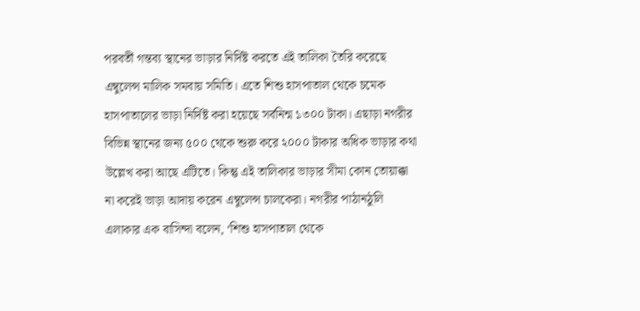পরবর্তী গন্তব্য স্থানের ভাড়ার নির্দিষ্ট করতে এই তালিকা তৈরি করেছে এম্বুলেন্স মালিক সমবায় সমিতি। এতে শিশু হাসপাতাল থেকে চমেক হাসপাতালের ভাড়া নির্দিষ্ট করা হয়েছে সর্বনিন্ম ১৩০০ টাকা। এছাড়া নগরীর বিভিন্ন স্থানের জন্য ৫০০ থেকে শুরু করে ২০০০ টাকার অধিক ভাড়ার কথা উল্লেখ করা আছে এটিতে। কিন্তু এই তালিকার ভাড়ার সীমা কোন তোয়াক্কা না করেই ভাড়া আদায় করেন এম্বুলেন্স চালকেরা। নগরীর পাঠানঠুলি এলাকার এক বাসিন্দা বলেন, ‘শিশু হাসপাতাল থেকে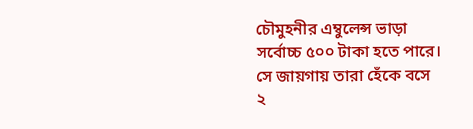চৌমুহনীর এম্বুলেন্স ভাড়া সর্বোচ্চ ৫০০ টাকা হতে পারে। সে জায়গায় তারা হেঁকে বসে ২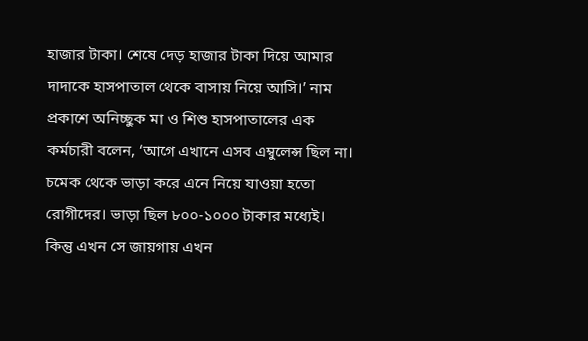হাজার টাকা। শেষে দেড় হাজার টাকা দিয়ে আমার দাদাকে হাসপাতাল থেকে বাসায় নিয়ে আসি।’ নাম প্রকাশে অনিচ্ছুক মা ও শিশু হাসপাতালের এক কর্মচারী বলেন, ‘আগে এখানে এসব এম্বুলেন্স ছিল না। চমেক থেকে ভাড়া করে এনে নিয়ে যাওয়া হতো রোগীদের। ভাড়া ছিল ৮০০-১০০০ টাকার মধ্যেই। কিন্তু এখন সে জায়গায় এখন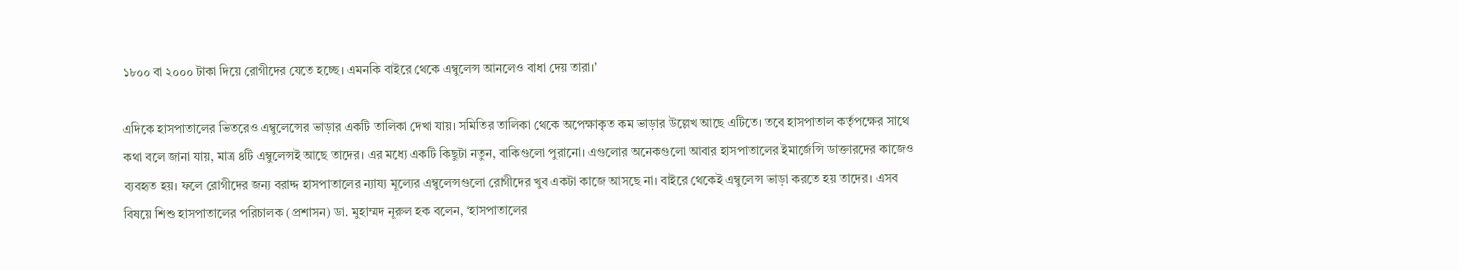১৮০০ বা ২০০০ টাকা দিয়ে রোগীদের যেতে হচ্ছে। এমনকি বাইরে থেকে এম্বুলেন্স আনলেও বাধা দেয় তারা।’

এদিকে হাসপাতালের ভিতরেও এম্বুলেন্সের ভাড়ার একটি তালিকা দেখা যায়। সমিতির তালিকা থেকে অপেক্ষাকৃত কম ভাড়ার উল্লেখ আছে এটিতে। তবে হাসপাতাল কর্তৃপক্ষের সাথে কথা বলে জানা যায়, মাত্র ৪টি এম্বুলেন্সই আছে তাদের। এর মধ্যে একটি কিছুটা নতুন, বাকিগুলো পুরানো। এগুলোর অনেকগুলো আবার হাসপাতালের ইমার্জেন্সি ডাক্তারদের কাজেও ব্যবহৃত হয়। ফলে রোগীদের জন্য বরাদ্দ হাসপাতালের ন্যায্য মূল্যের এম্বুলেন্সগুলো রোগীদের খুব একটা কাজে আসছে না। বাইরে থেকেই এম্বুলেন্স ভাড়া করতে হয় তাদের। এসব বিষয়ে শিশু হাসপাতালের পরিচালক (প্রশাসন) ডা. মুহাম্মদ নূরুল হক বলেন, ‘হাসপাতালের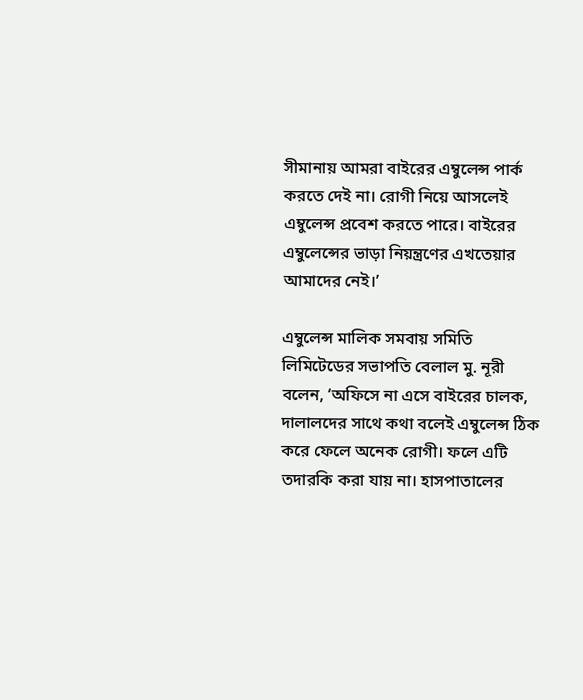সীমানায় আমরা বাইরের এম্বুলেন্স পার্ক করতে দেই না। রোগী নিয়ে আসলেই এম্বুলেন্স প্রবেশ করতে পারে। বাইরের এম্বুলেন্সের ভাড়া নিয়ন্ত্রণের এখতেয়ার আমাদের নেই।’

এম্বুলেন্স মালিক সমবায় সমিতি লিমিটেডের সভাপতি বেলাল মু. নূরী বলেন, ‘অফিসে না এসে বাইরের চালক, দালালদের সাথে কথা বলেই এম্বুলেন্স ঠিক করে ফেলে অনেক রোগী। ফলে এটি তদারকি করা যায় না। হাসপাতালের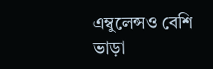এম্বুলেন্সও বেশি ভাড়া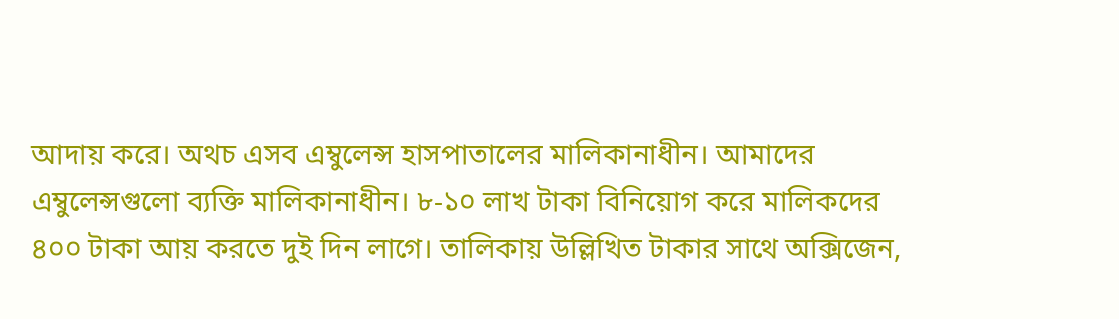আদায় করে। অথচ এসব এম্বুলেন্স হাসপাতালের মালিকানাধীন। আমাদের এম্বুলেন্সগুলো ব্যক্তি মালিকানাধীন। ৮-১০ লাখ টাকা বিনিয়োগ করে মালিকদের ৪০০ টাকা আয় করতে দুই দিন লাগে। তালিকায় উল্লিখিত টাকার সাথে অক্সিজেন,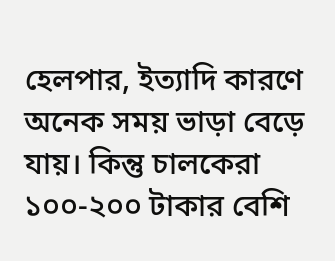হেলপার, ইত্যাদি কারণে অনেক সময় ভাড়া বেড়ে যায়। কিন্তু চালকেরা ১০০-২০০ টাকার বেশি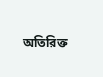অতিরিক্ত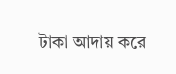টাকা আদায় করে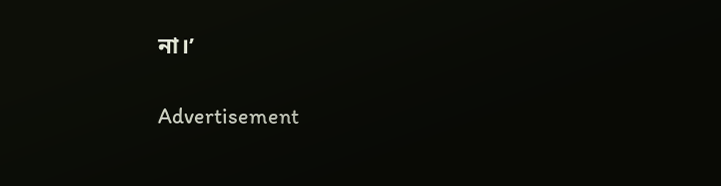না।’

Advertisement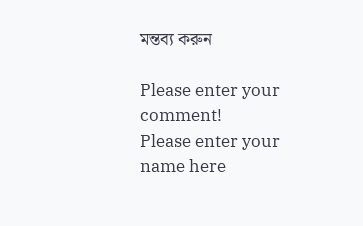মন্তব্য করুন

Please enter your comment!
Please enter your name here